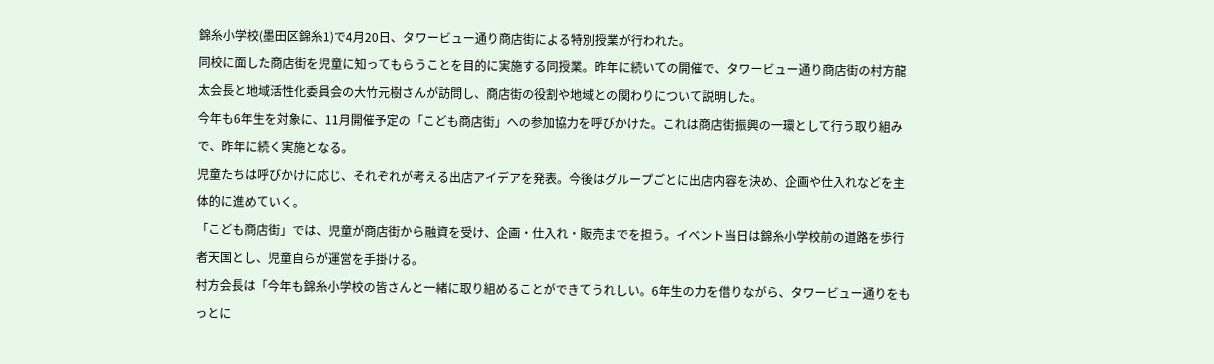錦糸小学校(墨田区錦糸1)で4月20日、タワービュー通り商店街による特別授業が行われた。
同校に面した商店街を児童に知ってもらうことを目的に実施する同授業。昨年に続いての開催で、タワービュー通り商店街の村方龍太会長と地域活性化委員会の大竹元樹さんが訪問し、商店街の役割や地域との関わりについて説明した。
今年も6年生を対象に、11月開催予定の「こども商店街」への参加協力を呼びかけた。これは商店街振興の一環として行う取り組みで、昨年に続く実施となる。
児童たちは呼びかけに応じ、それぞれが考える出店アイデアを発表。今後はグループごとに出店内容を決め、企画や仕入れなどを主体的に進めていく。
「こども商店街」では、児童が商店街から融資を受け、企画・仕入れ・販売までを担う。イベント当日は錦糸小学校前の道路を歩行者天国とし、児童自らが運営を手掛ける。
村方会長は「今年も錦糸小学校の皆さんと一緒に取り組めることができてうれしい。6年生の力を借りながら、タワービュー通りをもっとに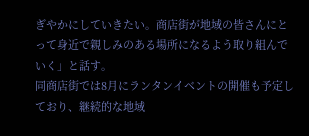ぎやかにしていきたい。商店街が地域の皆さんにとって身近で親しみのある場所になるよう取り組んでいく」と話す。
同商店街では8月にランタンイベントの開催も予定しており、継続的な地域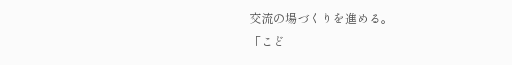交流の場づくりを進める。
「こど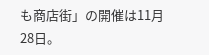も商店街」の開催は11月28日。